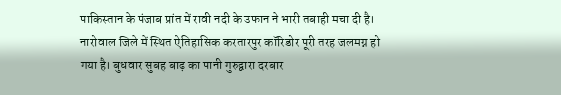पाकिस्तान के पंजाब प्रांत में रावी नदी के उफान ने भारी तबाही मचा दी है। नारोवाल जिले में स्थित ऐतिहासिक करतारपुर कॉरिडोर पूरी तरह जलमग्न हो गया है। बुधवार सुबह बाढ़ का पानी गुरुद्वारा दरबार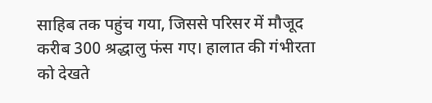साहिब तक पहुंच गया, जिससे परिसर में मौजूद करीब 300 श्रद्धालु फंस गए। हालात की गंभीरता को देखते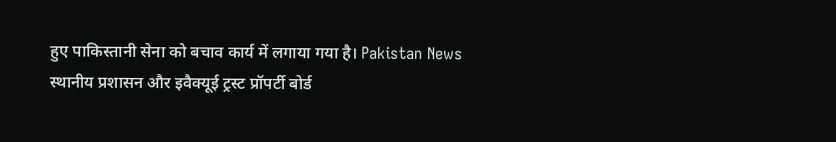हुए पाकिस्तानी सेना को बचाव कार्य में लगाया गया है। Pakistan News
स्थानीय प्रशासन और इवैक्यूई ट्रस्ट प्रॉपर्टी बोर्ड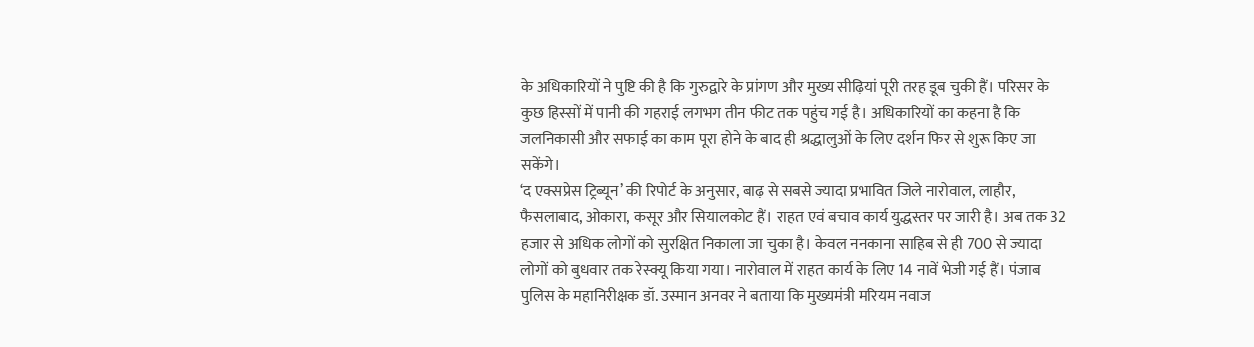के अधिकारियों ने पुष्टि की है कि गुरुद्वारे के प्रांगण और मुख्य सीढ़ियां पूरी तरह डूब चुकी हैं। परिसर के कुछ हिस्सों में पानी की गहराई लगभग तीन फीट तक पहुंच गई है। अधिकारियों का कहना है कि जलनिकासी और सफाई का काम पूरा होने के बाद ही श्रद्धालुओं के लिए दर्शन फिर से शुरू किए जा सकेंगे।
‘द एक्सप्रेस ट्रिब्यून’ की रिपोर्ट के अनुसार, बाढ़ से सबसे ज्यादा प्रभावित जिले नारोवाल, लाहौर, फैसलाबाद, ओकारा, कसूर और सियालकोट हैं। राहत एवं बचाव कार्य युद्धस्तर पर जारी है। अब तक 32 हजार से अधिक लोगों को सुरक्षित निकाला जा चुका है। केवल ननकाना साहिब से ही 700 से ज्यादा लोगों को बुधवार तक रेस्क्यू किया गया। नारोवाल में राहत कार्य के लिए 14 नावें भेजी गई हैं। पंजाब पुलिस के महानिरीक्षक डॉ. उस्मान अनवर ने बताया कि मुख्यमंत्री मरियम नवाज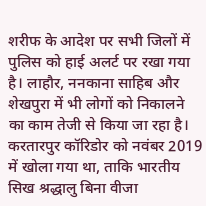शरीफ के आदेश पर सभी जिलों में पुलिस को हाई अलर्ट पर रखा गया है। लाहौर, ननकाना साहिब और शेखपुरा में भी लोगों को निकालने का काम तेजी से किया जा रहा है।
करतारपुर कॉरिडोर को नवंबर 2019 में खोला गया था, ताकि भारतीय सिख श्रद्धालु बिना वीजा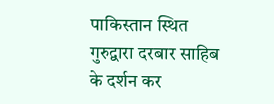पाकिस्तान स्थित गुरुद्वारा दरबार साहिब के दर्शन कर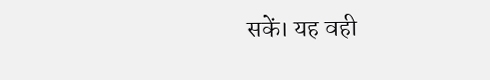सकें। यह वही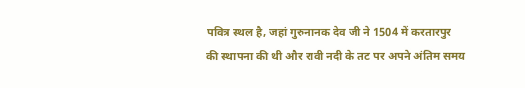पवित्र स्थल है, जहां गुरुनानक देव जी ने 1504 में करतारपुर की स्थापना की थी और रावी नदी के तट पर अपने अंतिम समय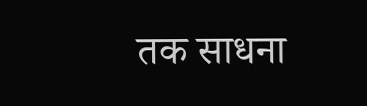तक साधना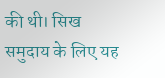की थी। सिख समुदाय के लिए यह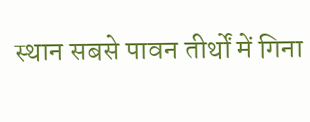स्थान सबसे पावन तीर्थों में गिना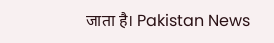जाता है। Pakistan News